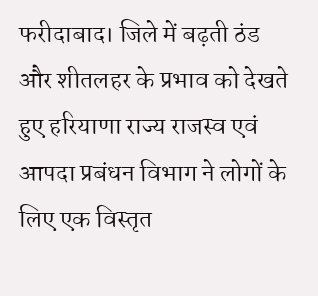फरीदाबाद। जिले में बढ़ती ठंड और शीतलहर के प्रभाव को देखते हुए हरियाणा राज्य राजस्व एवं आपदा प्रबंधन विभाग ने लोगों के लिए एक विस्तृत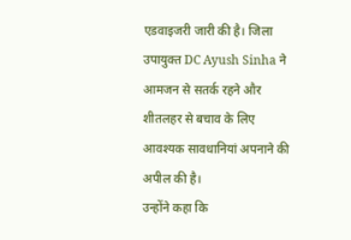एडवाइजरी जारी की है। जिला उपायुक्त DC Ayush Sinha ने आमजन से सतर्क रहने और शीतलहर से बचाव के लिए आवश्यक सावधानियां अपनाने की अपील की है।
उन्होंने कहा कि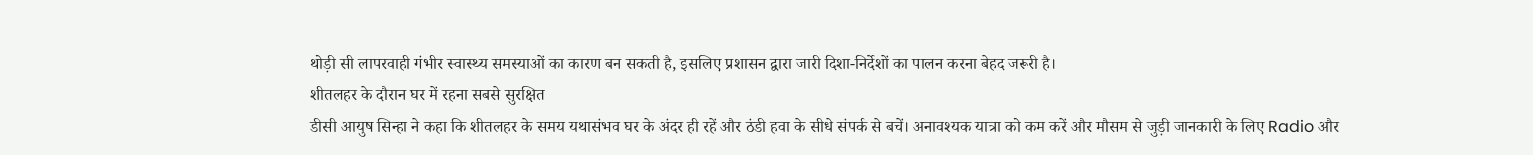थोड़ी सी लापरवाही गंभीर स्वास्थ्य समस्याओं का कारण बन सकती है, इसलिए प्रशासन द्वारा जारी दिशा-निर्देशों का पालन करना बेहद जरूरी है।
शीतलहर के दौरान घर में रहना सबसे सुरक्षित
डीसी आयुष सिन्हा ने कहा कि शीतलहर के समय यथासंभव घर के अंदर ही रहें और ठंडी हवा के सीधे संपर्क से बचें। अनावश्यक यात्रा को कम करें और मौसम से जुड़ी जानकारी के लिए Radio और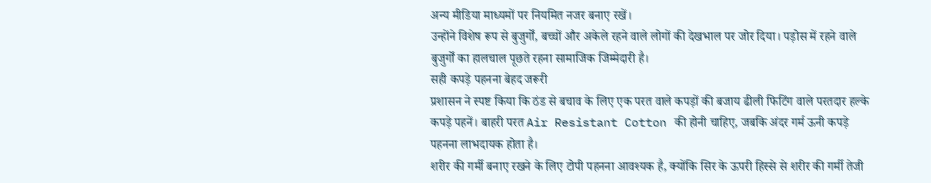अन्य मीडिया माध्यमों पर नियमित नजर बनाए रखें।
उन्होंने विशेष रूप से बुजुर्गों, बच्चों और अकेले रहने वाले लोगों की देखभाल पर जोर दिया। पड़ोस में रहने वाले बुजुर्गों का हालचाल पूछते रहना सामाजिक जिम्मेदारी है।
सही कपड़े पहनना बेहद जरूरी
प्रशासन ने स्पष्ट किया कि ठंड से बचाव के लिए एक परत वाले कपड़ों की बजाय ढीली फिटिंग वाले परतदार हल्के कपड़े पहनें। बाहरी परत Air Resistant Cotton की होनी चाहिए, जबकि अंदर गर्म ऊनी कपड़े पहनना लाभदायक होता है।
शरीर की गर्मी बनाए रखने के लिए टोपी पहनना आवश्यक है, क्योंकि सिर के ऊपरी हिस्से से शरीर की गर्मी तेजी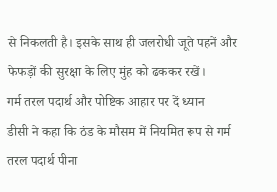से निकलती है। इसके साथ ही जलरोधी जूते पहनें और फेफड़ों की सुरक्षा के लिए मुंह को ढककर रखें।
गर्म तरल पदार्थ और पोष्टिक आहार पर दें ध्यान
डीसी ने कहा कि ठंड के मौसम में नियमित रूप से गर्म तरल पदार्थ पीना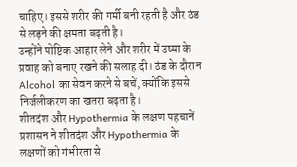चाहिए। इससे शरीर की गर्मी बनी रहती है और ठंड से लड़ने की क्षमता बढ़ती है।
उन्होंने पोष्टिक आहार लेने और शरीर में उष्मा के प्रवाह को बनाए रखने की सलाह दी। ठंड के दौरान Alcohol का सेवन करने से बचें, क्योंकि इससे निर्जलीकरण का खतरा बढ़ता है।
शीतदंश और Hypothermia के लक्षण पहचानें
प्रशासन ने शीतदंश और Hypothermia के लक्षणों को गंभीरता से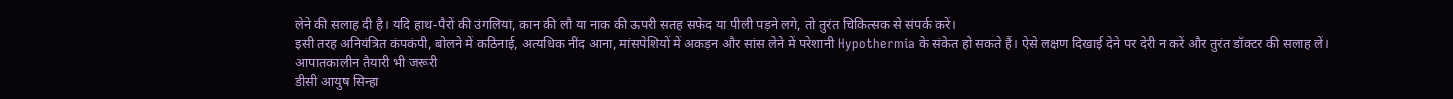लेने की सलाह दी है। यदि हाथ-पैरों की उंगलियां, कान की लौ या नाक की ऊपरी सतह सफेद या पीली पड़ने लगे, तो तुरंत चिकित्सक से संपर्क करें।
इसी तरह अनियंत्रित कंपकंपी, बोलने में कठिनाई, अत्यधिक नींद आना, मांसपेशियों में अकड़न और सांस लेने में परेशानी Hypothermia के संकेत हो सकते हैं। ऐसे लक्षण दिखाई देने पर देरी न करें और तुरंत डॉक्टर की सलाह लें।
आपातकालीन तैयारी भी जरूरी
डीसी आयुष सिन्हा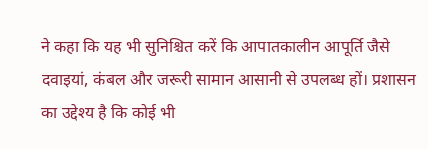ने कहा कि यह भी सुनिश्चित करें कि आपातकालीन आपूर्ति जैसे दवाइयां, कंबल और जरूरी सामान आसानी से उपलब्ध हों। प्रशासन का उद्देश्य है कि कोई भी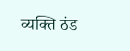व्यक्ति ठंड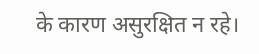के कारण असुरक्षित न रहे।